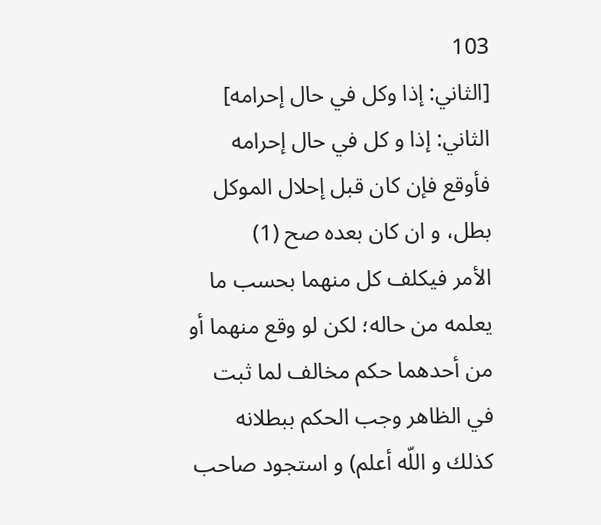103
[الثاني: إذا وكل في حال إحرامه]
الثاني: إذا و كل في حال إحرامه فأوقع فإن كان قبل إحلال الموكل بطل، و ان كان بعده صح (1)
الأمر فيكلف كل منهما بحسب ما يعلمه من حاله؛ لكن لو وقع منهما أو من أحدهما حكم مخالف لما ثبت في الظاهر وجب الحكم ببطلانه كذلك و اللّه أعلم) و استجود صاحب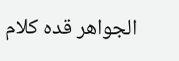الجواهر قده كلام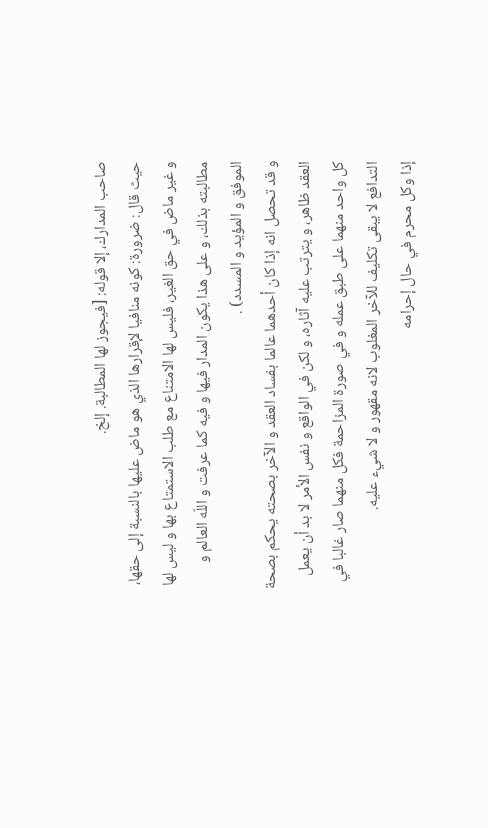صاحب المدارك، إلا قوله: [فيجوز لها المطالبة. إلخ.
حيث قال: ضرورة: كونه منافيا لإقرارها الذي هو ماض عليها بالنسبة إلى حقها، و غير ماض في حق الغير، فليس لها الامتناع مع طلب الاستمتاع بها و ليس لها مطالبته بذلك، و على هذا يكون المدار فيها و فيه كما عرفت و اللّه العالم و الموفق و المؤيد و المسدد) .
و قد تحصل انه إذا كان أحدهما عالما بفساد العقد و الآخر بصحته يحكم بصحة العقد ظاهر، و يترتب عليه آثاره، و لكن في الواقع و نفس الأمر لا بد أن يعمل كل واحد منهما على طبق عمله و في صورة المزاحمة فكل منهما صار غالبا في التدافع لا يبقى تكليف للآخر المغلوب لانه مقهور و لا شيء عليه.
إذا وكل محرم في حال إحرامه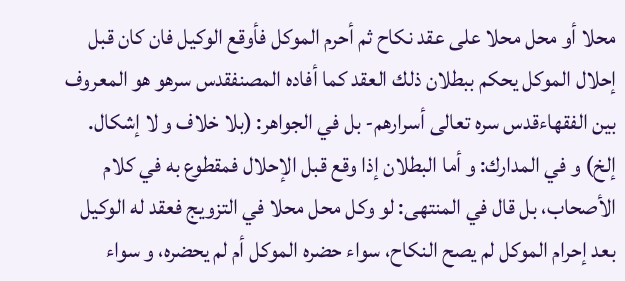محلا أو محل محلا على عقد نكاح ثم أحرم الموكل فأوقع الوكيل فان كان قبل إحلال الموكل يحكم ببطلان ذلك العقد كما أفاده المصنفقدس سرهو هو المعروف بين الفقهاءقدس سره تعالى أسرارهم- بل في الجواهر: (بلا خلاف و لا إشكال. إلخ) و في المدارك: و أما البطلان إذا وقع قبل الإحلال فمقطوع به في كلام الأصحاب، بل قال في المنتهى: لو وكل محل محلا في التزويج فعقد له الوكيل بعد إحرام الموكل لم يصح النكاح، سواء حضره الموكل أم لم يحضره، و سواء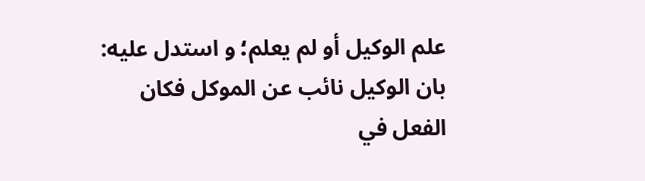علم الوكيل أو لم يعلم؛ و استدل عليه: بان الوكيل نائب عن الموكل فكان الفعل في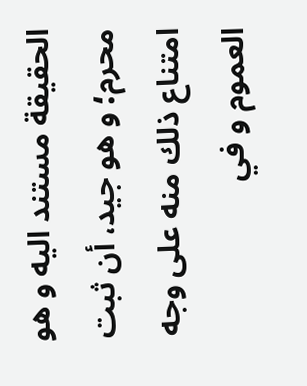الحقيقة مستند اليه و هو محرم؛ و هو جيد، أن ثبت امتناع ذلك منه على وجه العموم و في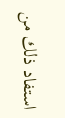استفاد ذلك من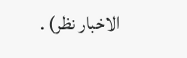الاخبار نظر) .